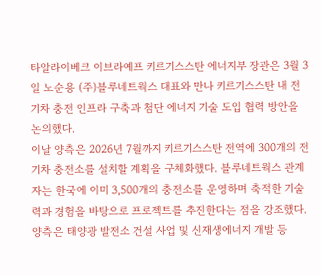타알라이베크 이브라예프 키르기스스탄 에너지부 장관은 3월 3일 노순용 (주)블루네트웍스 대표와 만나 키르기스스탄 내 전기차 충전 인프라 구축과 첨단 에너지 기술 도입 협력 방안을 논의했다.
이날 양측은 2026년 7월까지 키르기스스탄 전역에 300개의 전기차 충전소를 설치할 계획을 구체화했다. 블루네트웍스 관계자는 한국에 이미 3,500개의 충전소를 운영하며 축적한 기술력과 경험을 바탕으로 프로젝트를 추진한다는 점을 강조했다.
양측은 태양광 발전소 건설 사업 및 신재생에너지 개발 등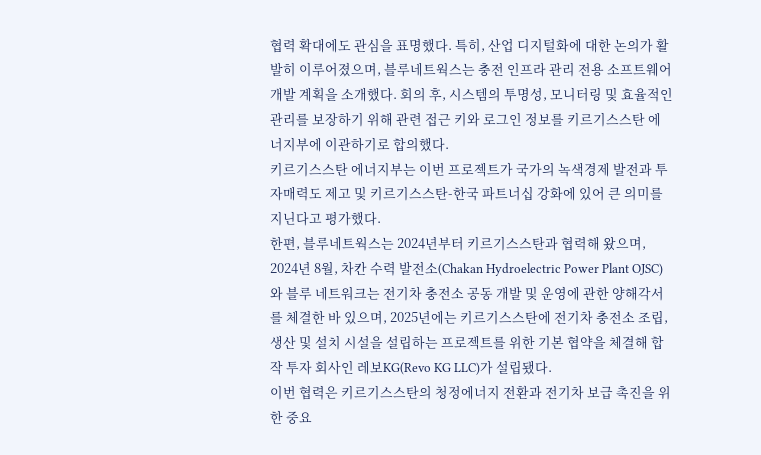협력 확대에도 관심을 표명했다. 특히, 산업 디지털화에 대한 논의가 활발히 이루어졌으며, 블루네트웍스는 충전 인프라 관리 전용 소프트웨어 개발 계획을 소개했다. 회의 후, 시스템의 투명성, 모니터링 및 효율적인 관리를 보장하기 위해 관련 접근 키와 로그인 정보를 키르기스스탄 에너지부에 이관하기로 합의했다.
키르기스스탄 에너지부는 이번 프로젝트가 국가의 녹색경제 발전과 투자매력도 제고 및 키르기스스탄-한국 파트너십 강화에 있어 큰 의미를 지닌다고 평가했다.
한편, 블루네트웍스는 2024년부터 키르기스스탄과 협력해 왔으며, 2024년 8월, 차칸 수력 발전소(Chakan Hydroelectric Power Plant OJSC)와 블루 네트워크는 전기차 충전소 공동 개발 및 운영에 관한 양해각서를 체결한 바 있으며, 2025년에는 키르기스스탄에 전기차 충전소 조립, 생산 및 설치 시설을 설립하는 프로젝트를 위한 기본 협약을 체결해 합작 투자 회사인 레보KG(Revo KG LLC)가 설립됐다.
이번 협력은 키르기스스탄의 청정에너지 전환과 전기차 보급 촉진을 위한 중요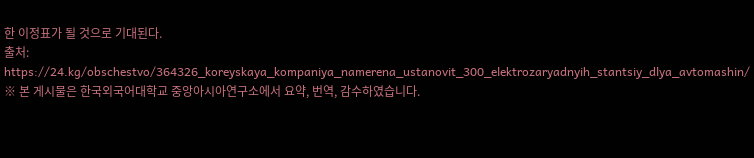한 이정표가 될 것으로 기대된다.
출처: https://24.kg/obschestvo/364326_koreyskaya_kompaniya_namerena_ustanovit_300_elektrozaryadnyih_stantsiy_dlya_avtomashin/
※ 본 게시물은 한국외국어대학교 중앙아시아연구소에서 요약, 번역, 감수하였습니다.